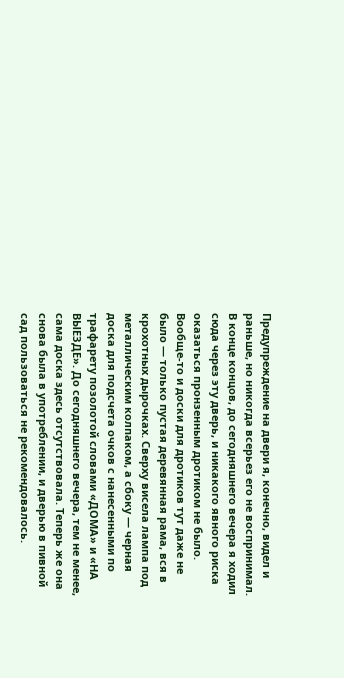Предупреждение на двери я, конечно, видел и раньше, но никогда всерьез его не воспринимал. В конце концов, до сегодняшнего вечера я ходил сюда через эту дверь, и никакого явного риска оказаться пронзенным дротиком не было. Вообще-то и доски для дротиков тут даже не было — только пустая деревянная рама, вся в крохотных дырочках. Сверху висела лампа под металлическим колпаком, а сбоку — черная доска для подсчета очков с нанесенными по трафарету позолотой словами «ДОМА» и «НА ВЫЕЗДЕ». До сегодняшнего вечера, тем не менее, сама доска здесь отсутствовала. Теперь же она снова была в употреблении, и дверью в пивной сад пользоваться не рекомендовалось.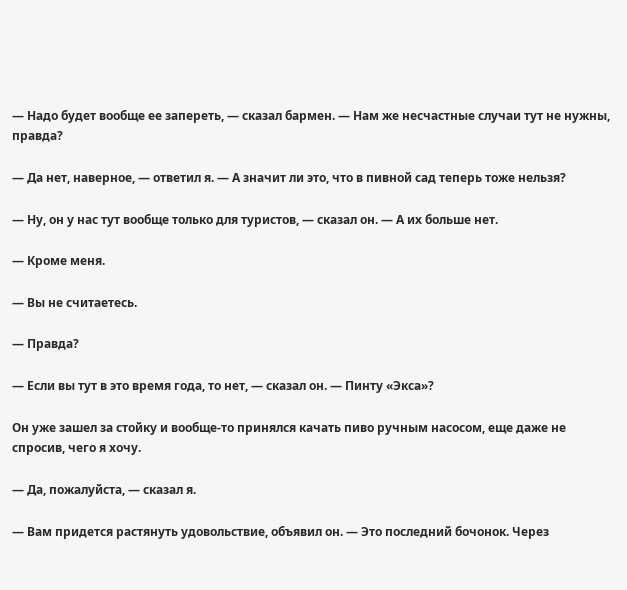— Надо будет вообще ее запереть, — сказал бармен. — Нам же несчастные случаи тут не нужны, правда?

— Да нет, наверное, — ответил я. — А значит ли это, что в пивной сад теперь тоже нельзя?

— Ну, он у нас тут вообще только для туристов, — сказал он. — А их больше нет.

— Кроме меня.

— Вы не считаетесь.

— Правда?

— Если вы тут в это время года, то нет, — сказал он. — Пинту «Экса»?

Он уже зашел за стойку и вообще-то принялся качать пиво ручным насосом, еще даже не спросив, чего я хочу.

— Да, пожалуйста, — сказал я.

— Вам придется растянуть удовольствие, объявил он. — Это последний бочонок. Через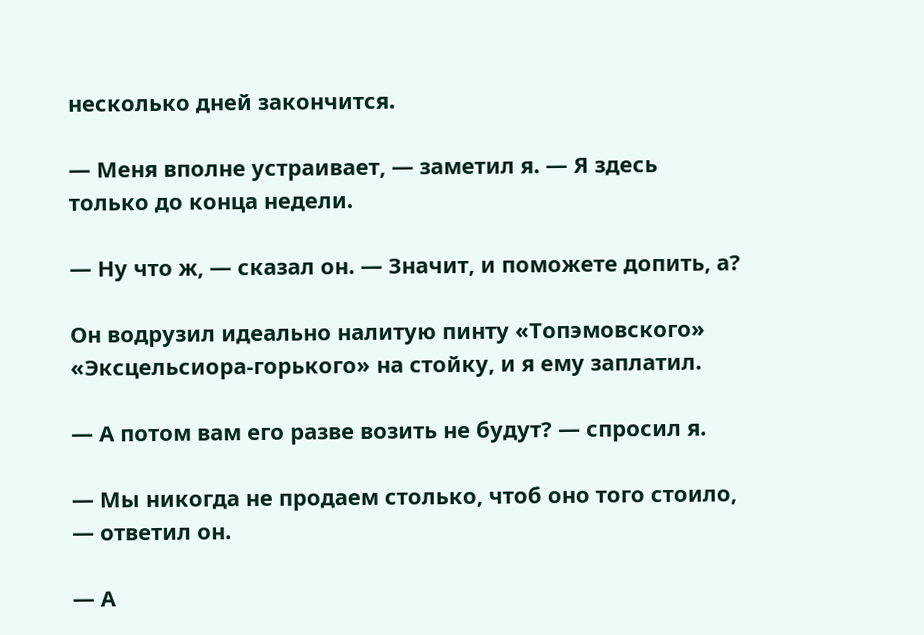несколько дней закончится.

— Меня вполне устраивает, — заметил я. — Я здесь только до конца недели.

— Ну что ж, — сказал он. — Значит, и поможете допить, а?

Он водрузил идеально налитую пинту «Топэмовского» «Эксцельсиора-горького» на стойку, и я ему заплатил.

— А потом вам его разве возить не будут? — спросил я.

— Мы никогда не продаем столько, чтоб оно того стоило, — ответил он.

— А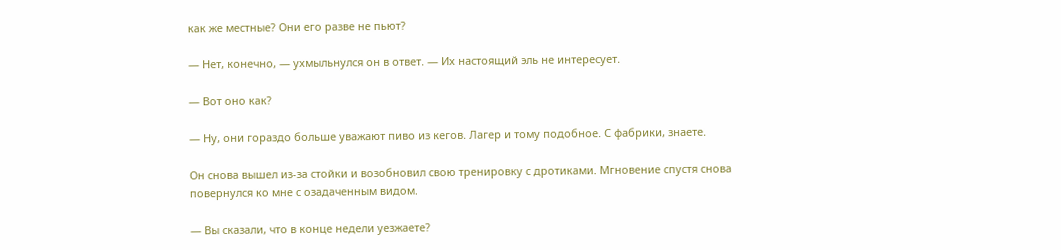как же местные? Они его разве не пьют?

— Нет, конечно, — ухмыльнулся он в ответ. — Их настоящий эль не интересует.

— Вот оно как?

— Ну, они гораздо больше уважают пиво из кегов. Лагер и тому подобное. С фабрики, знаете.

Он снова вышел из-за стойки и возобновил свою тренировку с дротиками. Мгновение спустя снова повернулся ко мне с озадаченным видом.

— Вы сказали, что в конце недели уезжаете?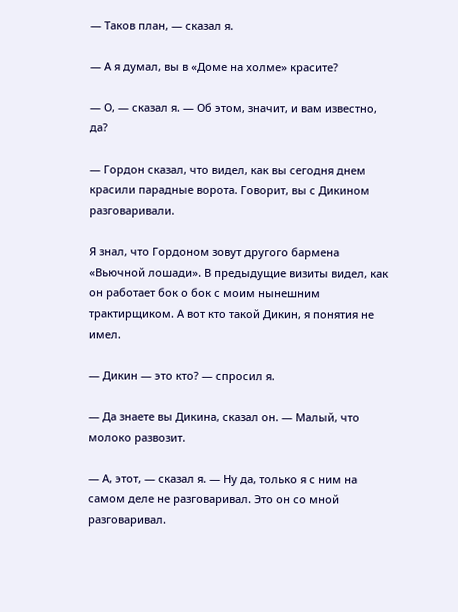— Таков план, — сказал я.

— А я думал, вы в «Доме на холме» красите?

— О, — сказал я. — Об этом, значит, и вам известно, да?

— Гордон сказал, что видел, как вы сегодня днем красили парадные ворота. Говорит, вы с Дикином разговаривали.

Я знал, что Гордоном зовут другого бармена «Вьючной лошади». В предыдущие визиты видел, как он работает бок о бок с моим нынешним трактирщиком. А вот кто такой Дикин, я понятия не имел.

— Дикин — это кто? — спросил я.

— Да знаете вы Дикина, сказал он. — Малый, что молоко развозит.

— А, этот, — сказал я. — Ну да, только я с ним на самом деле не разговаривал. Это он со мной разговаривал.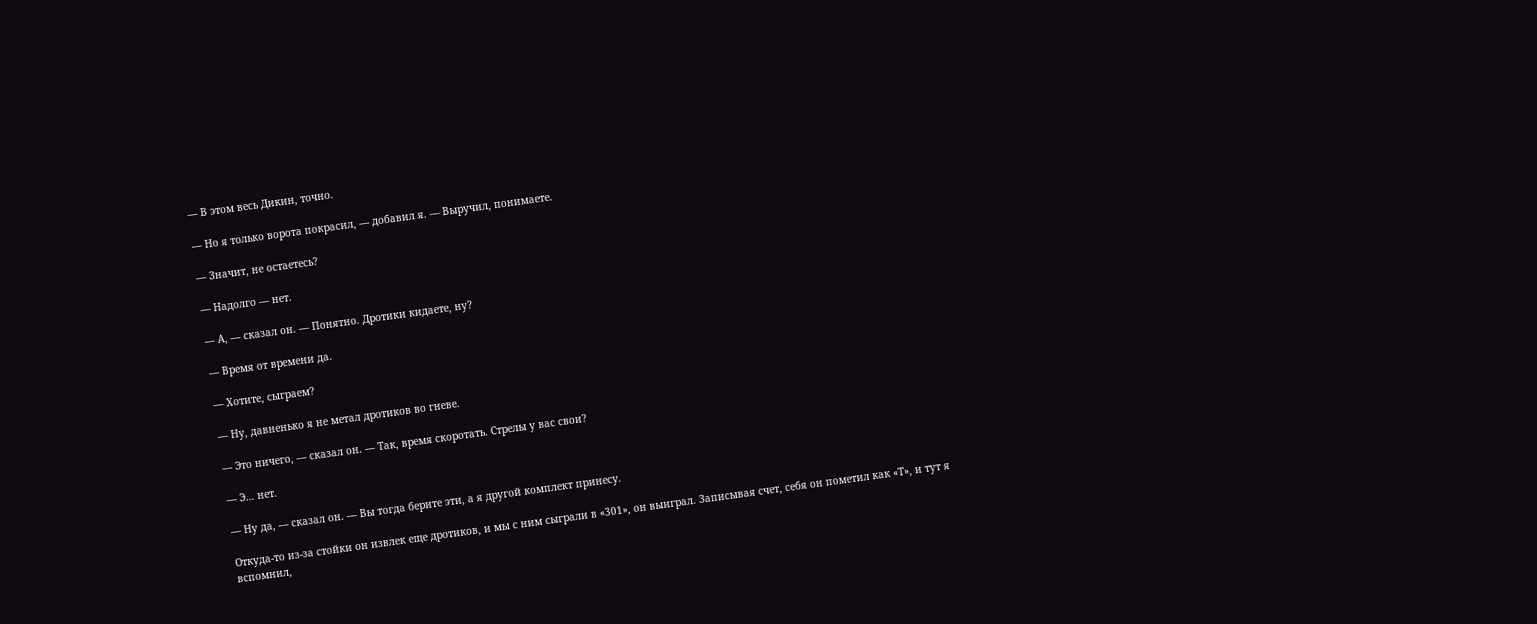— В этом весь Дикин, точно.

— Но я только ворота покрасил, — добавил я. — Выручил, понимаете.

— Значит, не остаетесь?

— Надолго — нет.

— А, — сказал он. — Понятно. Дротики кидаете, ну?

— Время от времени да.

— Хотите, сыграем?

— Ну, давненько я не метал дротиков во гневе.

— Это ничего, — сказал он. — Так, время скоротать. Стрелы у вас свои?

— Э… нет.

— Ну да, — сказал он. — Вы тогда берите эти, а я другой комплект принесу.

Откуда-то из-за стойки он извлек еще дротиков, и мы с ним сыграли в «301», он выиграл. Записывая счет, себя он пометил как «Т», и тут я вспомнил,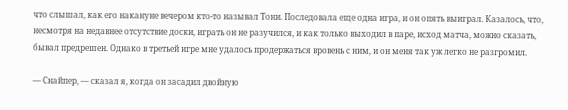что слышал, как его накануне вечером кто-то называл Тони. Последовала еще одна игра, и он опять выиграл. Казалось, что, несмотря на недавнее отсутствие доски, играть он не разучился, и как только выходил в паре, исход матча, можно сказать, бывал предрешен. Однако в третьей игре мне удалось продержаться вровень с ним, и он меня так уж легко не разгромил.

— Снайпер, — сказал я, когда он засадил двойную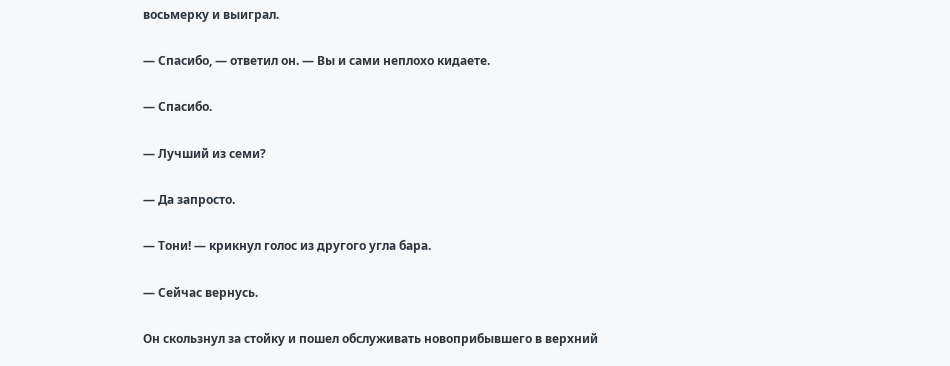восьмерку и выиграл.

— Спасибо, — ответил он. — Вы и сами неплохо кидаете.

— Спасибо.

— Лучший из семи?

— Да запросто.

— Тони! — крикнул голос из другого угла бара.

— Сейчас вернусь.

Он скользнул за стойку и пошел обслуживать новоприбывшего в верхний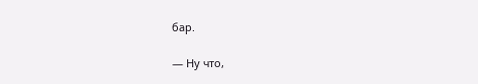бар.

— Ну что,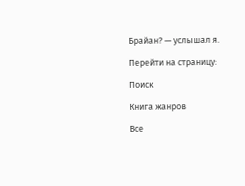Брайан? — услышал я.

Перейти на страницу:

Поиск

Книга жанров

Все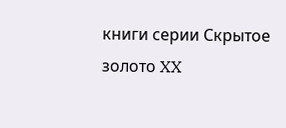книги серии Скрытое золото XX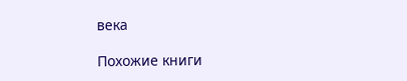века

Похожие книги